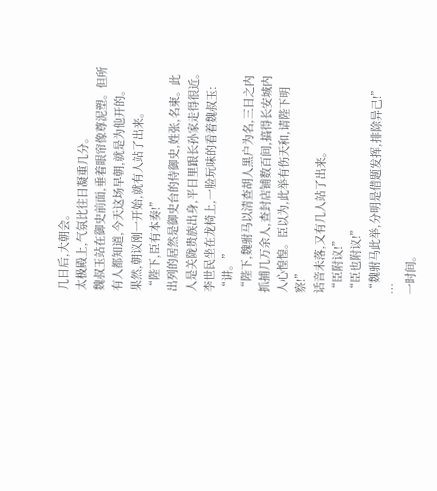几日后,大朝会。
太极殿上,气氛比往日凝重几分。
魏叔玉站在御史前面,垂着眼帘像尊泥塑。但所有人都知道,今天这场早朝,就是为他开的。
果然,朝议刚一开始,就有人站了出来。
“陛下,臣有本奏!”
出列的居然是御史台的侍御史,姓张,名柬。此人是关陇贵族出身,平日里跟长孙家走得很近。
李世民坐在龙椅上,一脸玩味的看着魏叔玉:
“讲。”
“陛下,魏驸马以清查胡人黑户为名,三日之内抓捕几万余人,查封店铺数百间,搞得长安城内人心惶惶。臣以为,此举有伤天和,请陛下明察!”
话音未落,又有几人站了出来。
“臣附议!”
“臣也附议!”
“魏驸马此举,分明是借题发挥,排除异己!”
…
一时间。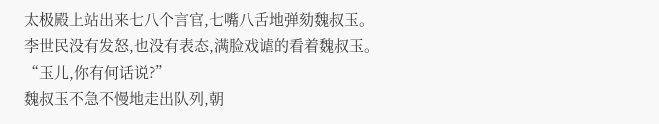太极殿上站出来七八个言官,七嘴八舌地弹劾魏叔玉。
李世民没有发怒,也没有表态,满脸戏谑的看着魏叔玉。
“玉儿,你有何话说?”
魏叔玉不急不慢地走出队列,朝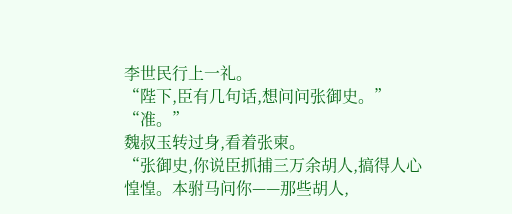李世民行上一礼。
“陛下,臣有几句话,想问问张御史。”
“准。”
魏叔玉转过身,看着张柬。
“张御史,你说臣抓捕三万余胡人,搞得人心惶惶。本驸马问你——那些胡人,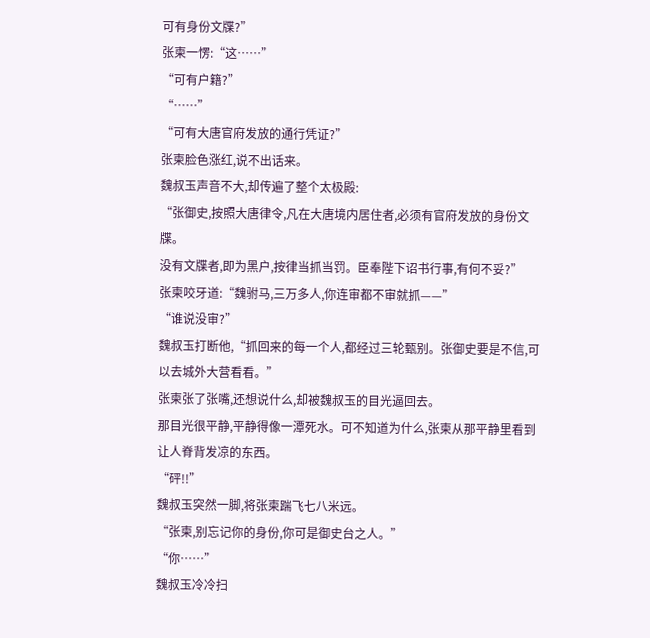可有身份文牒?”
张柬一愣:“这……”
“可有户籍?”
“……”
“可有大唐官府发放的通行凭证?”
张柬脸色涨红,说不出话来。
魏叔玉声音不大,却传遍了整个太极殿:
“张御史,按照大唐律令,凡在大唐境内居住者,必须有官府发放的身份文牒。
没有文牒者,即为黑户,按律当抓当罚。臣奉陛下诏书行事,有何不妥?”
张柬咬牙道:“魏驸马,三万多人,你连审都不审就抓——”
“谁说没审?”
魏叔玉打断他,“抓回来的每一个人,都经过三轮甄别。张御史要是不信,可以去城外大营看看。”
张柬张了张嘴,还想说什么,却被魏叔玉的目光逼回去。
那目光很平静,平静得像一潭死水。可不知道为什么,张柬从那平静里看到让人脊背发凉的东西。
“砰!!”
魏叔玉突然一脚,将张柬踹飞七八米远。
“张柬,别忘记你的身份,你可是御史台之人。”
“你……”
魏叔玉冷冷扫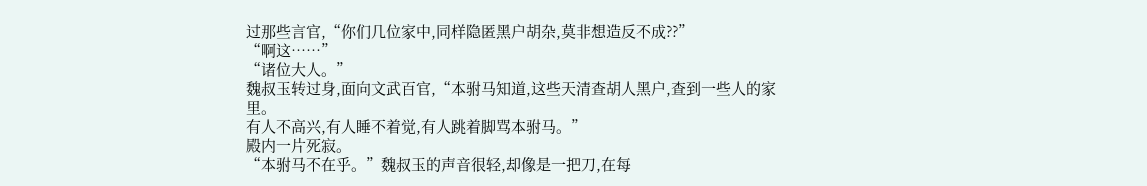过那些言官,“你们几位家中,同样隐匿黑户胡杂,莫非想造反不成??”
“啊这……”
“诸位大人。”
魏叔玉转过身,面向文武百官,“本驸马知道,这些天清查胡人黑户,查到一些人的家里。
有人不高兴,有人睡不着觉,有人跳着脚骂本驸马。”
殿内一片死寂。
“本驸马不在乎。”魏叔玉的声音很轻,却像是一把刀,在每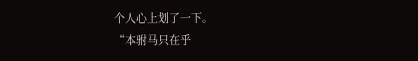个人心上划了一下。
“本驸马只在乎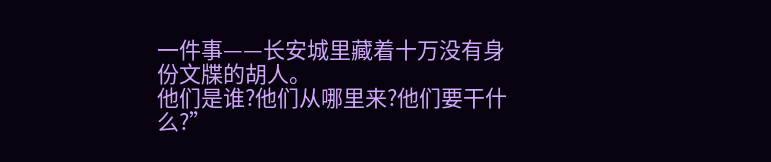一件事——长安城里藏着十万没有身份文牒的胡人。
他们是谁?他们从哪里来?他们要干什么?”